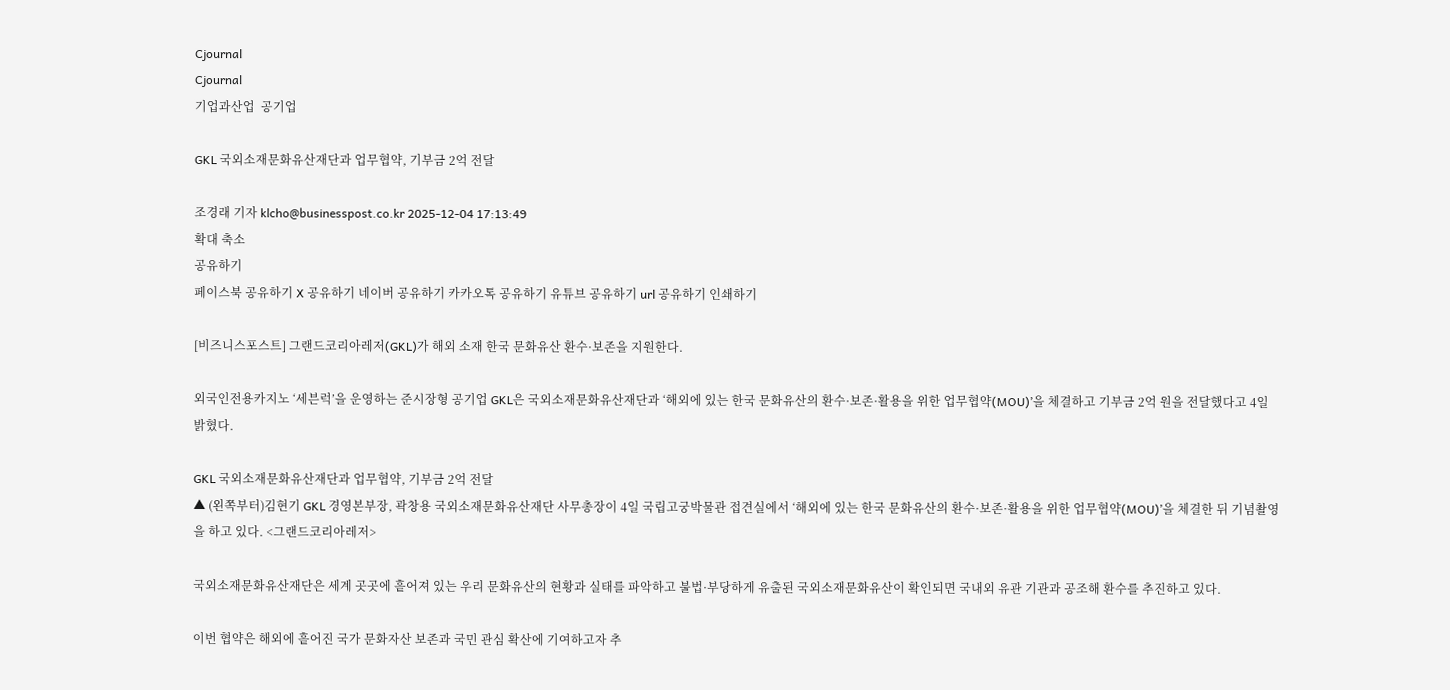Cjournal
Cjournal
기업과산업  공기업

GKL 국외소재문화유산재단과 업무협약, 기부금 2억 전달

조경래 기자 klcho@businesspost.co.kr 2025-12-04 17:13:49
확대 축소
공유하기
페이스북 공유하기 X 공유하기 네이버 공유하기 카카오톡 공유하기 유튜브 공유하기 url 공유하기 인쇄하기

[비즈니스포스트] 그랜드코리아레저(GKL)가 해외 소재 한국 문화유산 환수·보존을 지원한다.

외국인전용카지노 ‘세븐럭’을 운영하는 준시장형 공기업 GKL은 국외소재문화유산재단과 ‘해외에 있는 한국 문화유산의 환수·보존·활용을 위한 업무협약(MOU)’을 체결하고 기부금 2억 원을 전달했다고 4일 밝혔다.

GKL 국외소재문화유산재단과 업무협약, 기부금 2억 전달
▲ (왼쪽부터)김현기 GKL 경영본부장, 곽창용 국외소재문화유산재단 사무총장이 4일 국립고궁박물관 접견실에서 ‘해외에 있는 한국 문화유산의 환수·보존·활용을 위한 업무협약(MOU)’을 체결한 뒤 기념촬영을 하고 있다. <그랜드코리아레저>

국외소재문화유산재단은 세계 곳곳에 흩어져 있는 우리 문화유산의 현황과 실태를 파악하고 불법·부당하게 유출된 국외소재문화유산이 확인되면 국내외 유관 기관과 공조해 환수를 추진하고 있다.

이번 협약은 해외에 흩어진 국가 문화자산 보존과 국민 관심 확산에 기여하고자 추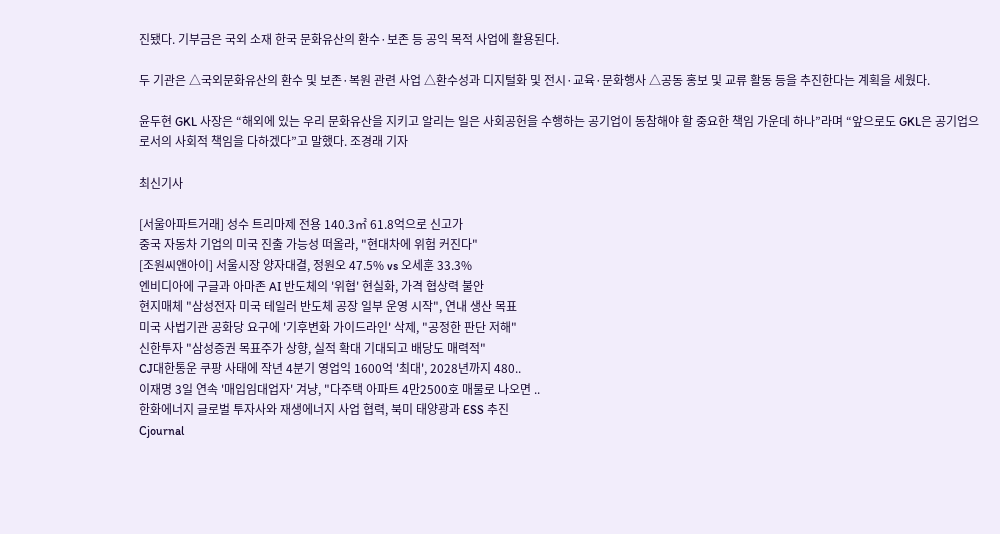진됐다. 기부금은 국외 소재 한국 문화유산의 환수·보존 등 공익 목적 사업에 활용된다.

두 기관은 △국외문화유산의 환수 및 보존·복원 관련 사업 △환수성과 디지털화 및 전시·교육·문화행사 △공동 홍보 및 교류 활동 등을 추진한다는 계획을 세웠다.

윤두현 GKL 사장은 “해외에 있는 우리 문화유산을 지키고 알리는 일은 사회공헌을 수행하는 공기업이 동참해야 할 중요한 책임 가운데 하나”라며 “앞으로도 GKL은 공기업으로서의 사회적 책임을 다하겠다”고 말했다. 조경래 기자

최신기사

[서울아파트거래] 성수 트리마제 전용 140.3㎡ 61.8억으로 신고가
중국 자동차 기업의 미국 진출 가능성 떠올라, "현대차에 위험 커진다"
[조원씨앤아이] 서울시장 양자대결, 정원오 47.5% vs 오세훈 33.3%
엔비디아에 구글과 아마존 AI 반도체의 '위협' 현실화, 가격 협상력 불안
현지매체 "삼성전자 미국 테일러 반도체 공장 일부 운영 시작", 연내 생산 목표
미국 사법기관 공화당 요구에 '기후변화 가이드라인' 삭제, "공정한 판단 저해"
신한투자 "삼성증권 목표주가 상향, 실적 확대 기대되고 배당도 매력적"
CJ대한통운 쿠팡 사태에 작년 4분기 영업익 1600억 '최대', 2028년까지 480..
이재명 3일 연속 '매입임대업자' 겨냥, "다주택 아파트 4만2500호 매물로 나오면 ..
한화에너지 글로벌 투자사와 재생에너지 사업 협력, 북미 태양광과 ESS 추진
Cjournal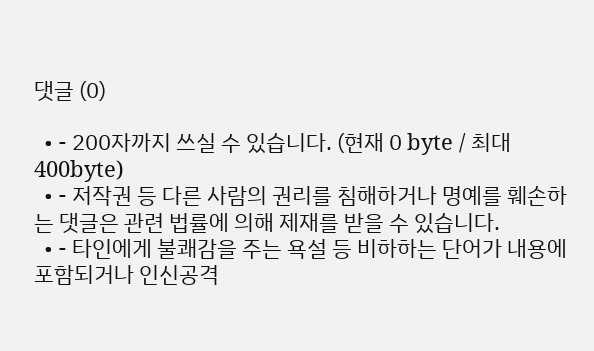댓글 (0)

  • - 200자까지 쓰실 수 있습니다. (현재 0 byte / 최대 400byte)
  • - 저작권 등 다른 사람의 권리를 침해하거나 명예를 훼손하는 댓글은 관련 법률에 의해 제재를 받을 수 있습니다.
  • - 타인에게 불쾌감을 주는 욕설 등 비하하는 단어가 내용에 포함되거나 인신공격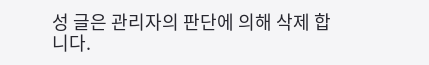성 글은 관리자의 판단에 의해 삭제 합니다.